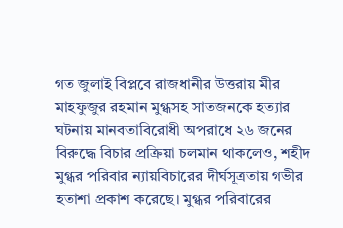গত জুলাই বিপ্লবে রাজধানীর উত্তরায় মীর মাহফুজুর রহমান মুগ্ধসহ সাতজনকে হত্যার ঘটনায় মানবতাবিরোধী অপরাধে ২৬ জনের বিরুদ্ধে বিচার প্রক্রিয়া চলমান থাকলেও, শহীদ মুগ্ধর পরিবার ন্যায়বিচারের দীর্ঘসূত্রতায় গভীর হতাশা প্রকাশ করেছে। মুগ্ধর পরিবারের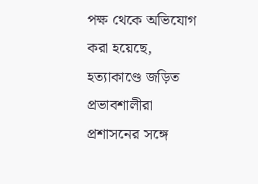পক্ষ থেকে অভিযোগ করা হয়েছে, হত্যাকাণ্ডে জড়িত প্রভাবশালীরা প্রশাসনের সঙ্গে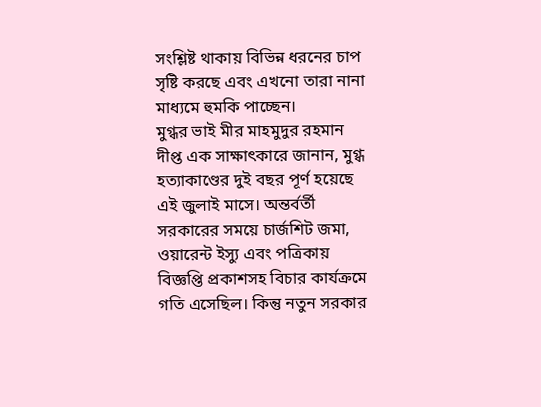সংশ্লিষ্ট থাকায় বিভিন্ন ধরনের চাপ সৃষ্টি করছে এবং এখনো তারা নানা মাধ্যমে হুমকি পাচ্ছেন।
মুগ্ধর ভাই মীর মাহমুদুর রহমান দীপ্ত এক সাক্ষাৎকারে জানান, মুগ্ধ হত্যাকাণ্ডের দুই বছর পূর্ণ হয়েছে এই জুলাই মাসে। অন্তর্বর্তী সরকারের সময়ে চার্জশিট জমা, ওয়ারেন্ট ইস্যু এবং পত্রিকায় বিজ্ঞপ্তি প্রকাশসহ বিচার কার্যক্রমে গতি এসেছিল। কিন্তু নতুন সরকার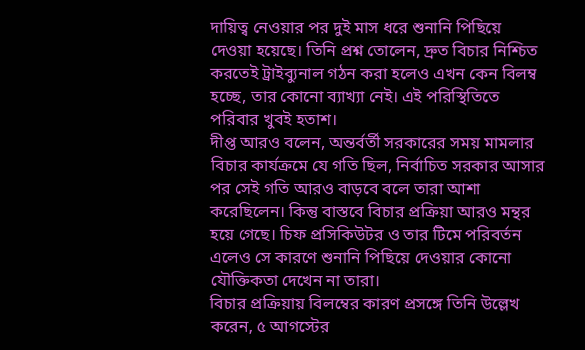দায়িত্ব নেওয়ার পর দুই মাস ধরে শুনানি পিছিয়ে দেওয়া হয়েছে। তিনি প্রশ্ন তোলেন, দ্রুত বিচার নিশ্চিত করতেই ট্রাইব্যুনাল গঠন করা হলেও এখন কেন বিলম্ব হচ্ছে, তার কোনো ব্যাখ্যা নেই। এই পরিস্থিতিতে পরিবার খুবই হতাশ।
দীপ্ত আরও বলেন, অন্তর্বর্তী সরকারের সময় মামলার বিচার কার্যক্রমে যে গতি ছিল, নির্বাচিত সরকার আসার পর সেই গতি আরও বাড়বে বলে তারা আশা করেছিলেন। কিন্তু বাস্তবে বিচার প্রক্রিয়া আরও মন্থর হয়ে গেছে। চিফ প্রসিকিউটর ও তার টিমে পরিবর্তন এলেও সে কারণে শুনানি পিছিয়ে দেওয়ার কোনো যৌক্তিকতা দেখেন না তারা।
বিচার প্রক্রিয়ায় বিলম্বের কারণ প্রসঙ্গে তিনি উল্লেখ করেন, ৫ আগস্টের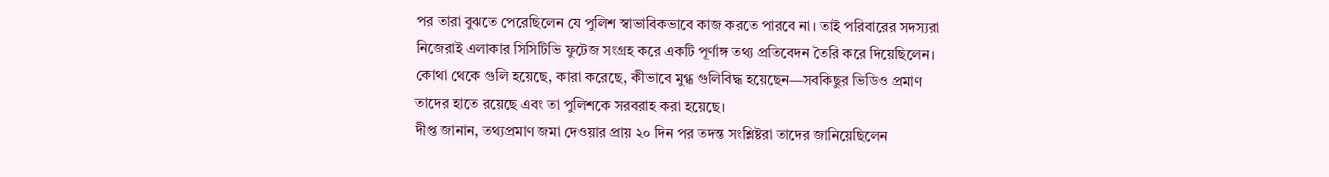পর তারা বুঝতে পেরেছিলেন যে পুলিশ স্বাভাবিকভাবে কাজ করতে পারবে না। তাই পরিবারের সদস্যরা নিজেরাই এলাকার সিসিটিভি ফুটেজ সংগ্রহ করে একটি পূর্ণাঙ্গ তথ্য প্রতিবেদন তৈরি করে দিয়েছিলেন। কোথা থেকে গুলি হয়েছে, কারা করেছে, কীভাবে মুগ্ধ গুলিবিদ্ধ হয়েছেন—সবকিছুর ভিডিও প্রমাণ তাদের হাতে রয়েছে এবং তা পুলিশকে সরবরাহ করা হয়েছে।
দীপ্ত জানান, তথ্যপ্রমাণ জমা দেওয়ার প্রায় ২০ দিন পর তদন্ত সংশ্লিষ্টরা তাদের জানিয়েছিলেন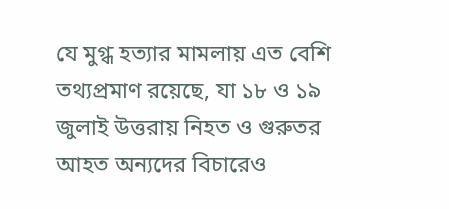যে মুগ্ধ হত্যার মামলায় এত বেশি তথ্যপ্রমাণ রয়েছে, যা ১৮ ও ১৯ জুলাই উত্তরায় নিহত ও গুরুতর আহত অন্যদের বিচারেও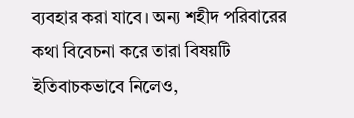ব্যবহার করা যাবে। অন্য শহীদ পরিবারের কথা বিবেচনা করে তারা বিষয়টি ইতিবাচকভাবে নিলেও,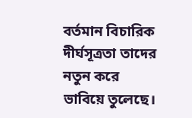বর্তমান বিচারিক দীর্ঘসূত্রতা তাদের নতুন করে ভাবিয়ে তুলেছে।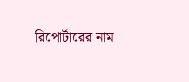রিপোর্টারের নাম